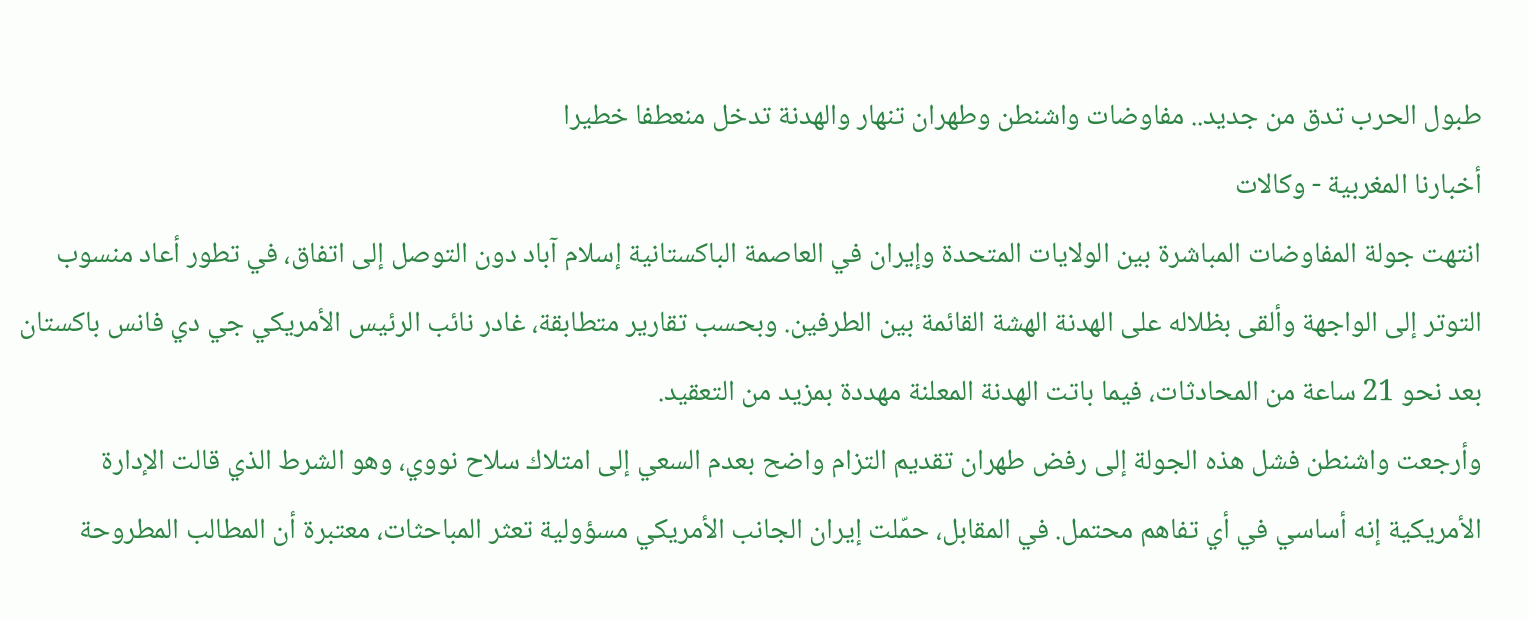طبول الحرب تدق من جديد.. مفاوضات واشنطن وطهران تنهار والهدنة تدخل منعطفا خطيرا
أخبارنا المغربية - وكالات
انتهت جولة المفاوضات المباشرة بين الولايات المتحدة وإيران في العاصمة الباكستانية إسلام آباد دون التوصل إلى اتفاق، في تطور أعاد منسوب التوتر إلى الواجهة وألقى بظلاله على الهدنة الهشة القائمة بين الطرفين. وبحسب تقارير متطابقة، غادر نائب الرئيس الأمريكي جي دي فانس باكستان بعد نحو 21 ساعة من المحادثات، فيما باتت الهدنة المعلنة مهددة بمزيد من التعقيد.
وأرجعت واشنطن فشل هذه الجولة إلى رفض طهران تقديم التزام واضح بعدم السعي إلى امتلاك سلاح نووي، وهو الشرط الذي قالت الإدارة الأمريكية إنه أساسي في أي تفاهم محتمل. في المقابل، حمّلت إيران الجانب الأمريكي مسؤولية تعثر المباحثات، معتبرة أن المطالب المطروحة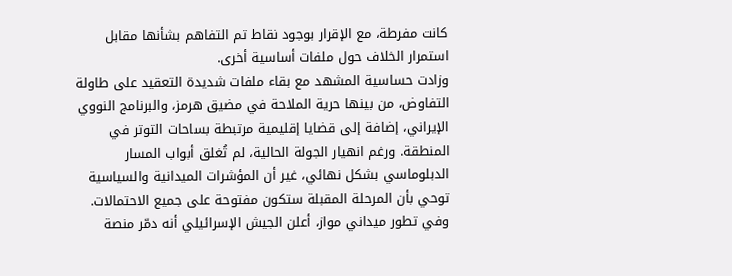كانت مفرطة، مع الإقرار بوجود نقاط تم التفاهم بشأنها مقابل استمرار الخلاف حول ملفات أساسية أخرى.
وزادت حساسية المشهد مع بقاء ملفات شديدة التعقيد على طاولة التفاوض، من بينها حرية الملاحة في مضيق هرمز، والبرنامج النووي الإيراني، إضافة إلى قضايا إقليمية مرتبطة بساحات التوتر في المنطقة. ورغم انهيار الجولة الحالية، لم تُغلق أبواب المسار الدبلوماسي بشكل نهائي، غير أن المؤشرات الميدانية والسياسية توحي بأن المرحلة المقبلة ستكون مفتوحة على جميع الاحتمالات.
وفي تطور ميداني مواز، أعلن الجيش الإسرائيلي أنه دمّر منصة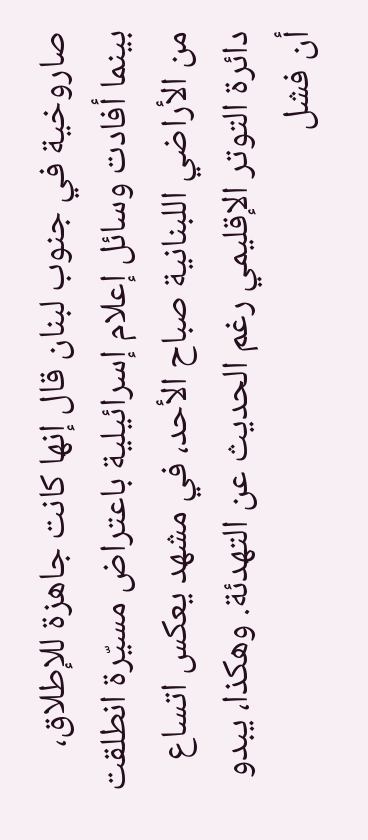صاروخية في جنوب لبنان قال إنها كانت جاهزة للإطلاق، بينما أفادت وسائل إعلام إسرائيلية باعتراض مسيّرة انطلقت من الأراضي اللبنانية صباح الأحد، في مشهد يعكس اتساع دائرة التوتر الإقليمي رغم الحديث عن التهدئة. وهكذا، يبدو أن فشل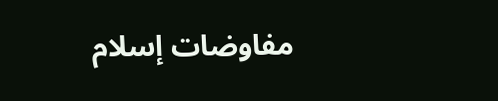مفاوضات إسلام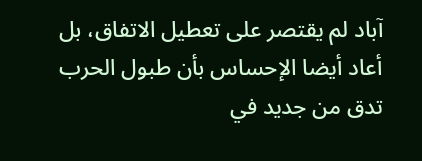آباد لم يقتصر على تعطيل الاتفاق، بل أعاد أيضا الإحساس بأن طبول الحرب تدق من جديد في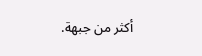أكثر من جبهة.